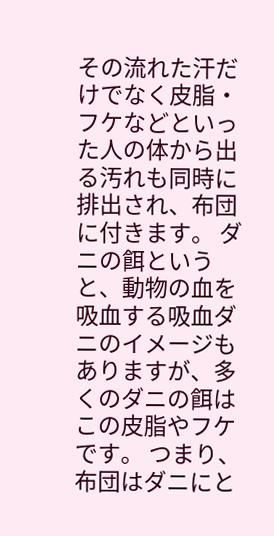その流れた汗だけでなく皮脂・フケなどといった人の体から出る汚れも同時に排出され、布団に付きます。 ダニの餌というと、動物の血を吸血する吸血ダニのイメージもありますが、多くのダニの餌はこの皮脂やフケです。 つまり、布団はダニにと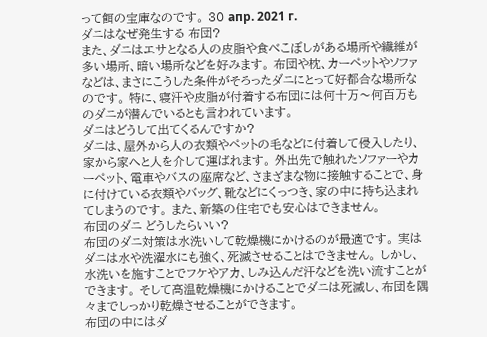って餌の宝庫なのです。 30 апр. 2021 г.
ダニはなぜ発生する 布団?
また、ダニはエサとなる人の皮脂や食べこぼしがある場所や繊維が多い場所、暗い場所などを好みます。 布団や枕、カーペットやソファなどは、まさにこうした条件がそろったダニにとって好都合な場所なのです。 特に、寝汗や皮脂が付着する布団には何十万〜何百万ものダニが潜んでいるとも言われています。
ダニはどうして出てくるんですか?
ダニは、屋外から人の衣類やペットの毛などに付着して侵入したり、家から家へと人を介して運ばれます。 外出先で触れたソファーやカーペット、電車やバスの座席など、さまざまな物に接触することで、身に付けている衣類やバッグ、靴などにくっつき、家の中に持ち込まれてしまうのです。 また、新築の住宅でも安心はできません。
布団のダニ どうしたらいい?
布団のダニ対策は水洗いして乾燥機にかけるのが最適です。 実はダニは水や洗濯水にも強く、死滅させることはできません。 しかし、水洗いを施すことでフケやアカ、しみ込んだ汗などを洗い流すことができます。 そして高温乾燥機にかけることでダニは死滅し、布団を隅々までしっかり乾燥させることができます。
布団の中にはダ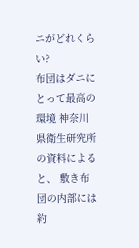ニがどれくらい?
布団はダニにとって最高の環境 神奈川県衛生研究所の資料によると、 敷き布団の内部には約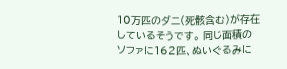10万匹のダニ(死骸含む)が存在しているそうです。 同じ面積のソファに162匹、ぬいぐるみに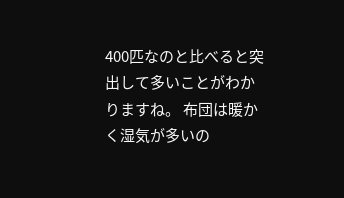400匹なのと比べると突出して多いことがわかりますね。 布団は暖かく湿気が多いの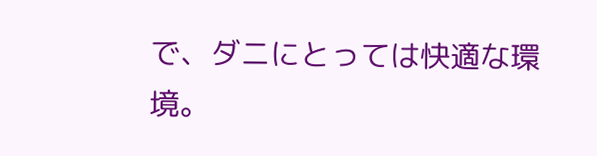で、ダニにとっては快適な環境。